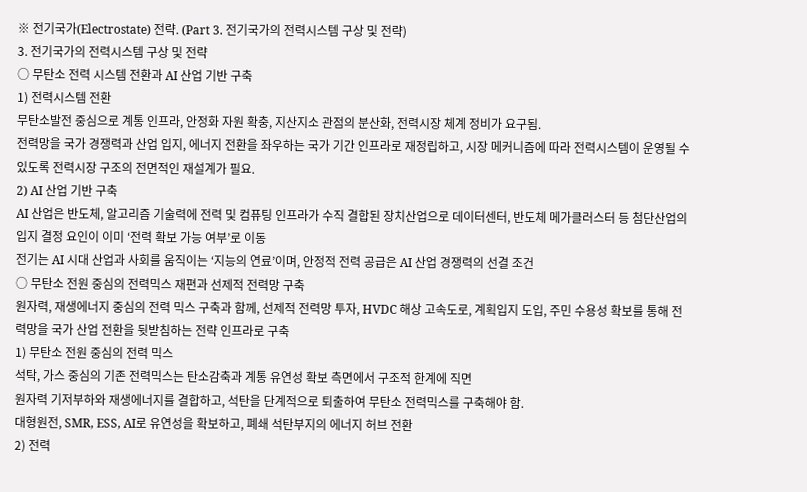※ 전기국가(Electrostate) 전략. (Part 3. 전기국가의 전력시스템 구상 및 전략)
3. 전기국가의 전력시스템 구상 및 전략
○ 무탄소 전력 시스템 전환과 AI 산업 기반 구축
1) 전력시스템 전환
무탄소발전 중심으로 계통 인프라, 안정화 자원 확충, 지산지소 관점의 분산화, 전력시장 체계 정비가 요구됨.
전력망을 국가 경쟁력과 산업 입지, 에너지 전환을 좌우하는 국가 기간 인프라로 재정립하고, 시장 메커니즘에 따라 전력시스템이 운영될 수 있도록 전력시장 구조의 전면적인 재설계가 필요.
2) AI 산업 기반 구축
AI 산업은 반도체, 알고리즘 기술력에 전력 및 컴퓨팅 인프라가 수직 결합된 장치산업으로 데이터센터, 반도체 메가클러스터 등 첨단산업의 입지 결정 요인이 이미 ‘전력 확보 가능 여부’로 이동
전기는 AI 시대 산업과 사회를 움직이는 ‘지능의 연료’이며, 안정적 전력 공급은 AI 산업 경쟁력의 선결 조건
○ 무탄소 전원 중심의 전력믹스 재편과 선제적 전력망 구축
원자력, 재생에너지 중심의 전력 믹스 구축과 함께, 선제적 전력망 투자, HVDC 해상 고속도로, 계획입지 도입, 주민 수용성 확보를 통해 전력망을 국가 산업 전환을 뒷받침하는 전략 인프라로 구축
1) 무탄소 전원 중심의 전력 믹스
석탁, 가스 중심의 기존 전력믹스는 탄소감축과 계통 유연성 확보 측면에서 구조적 한계에 직면
원자력 기저부하와 재생에너지를 결합하고, 석탄을 단계적으로 퇴출하여 무탄소 전력믹스를 구축해야 함.
대형원전, SMR, ESS, AI로 유연성을 확보하고, 폐쇄 석탄부지의 에너지 허브 전환
2) 전력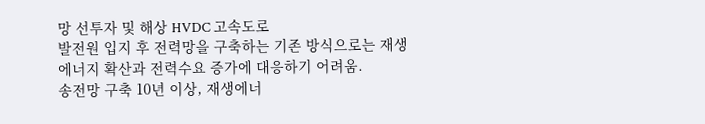망 선투자 및 해상 HVDC 고속도로
발전원 입지 후 전력망을 구축하는 기존 방식으로는 재생에너지 확산과 전력수요 증가에 대응하기 어려움.
송전망 구축 10년 이상, 재생에너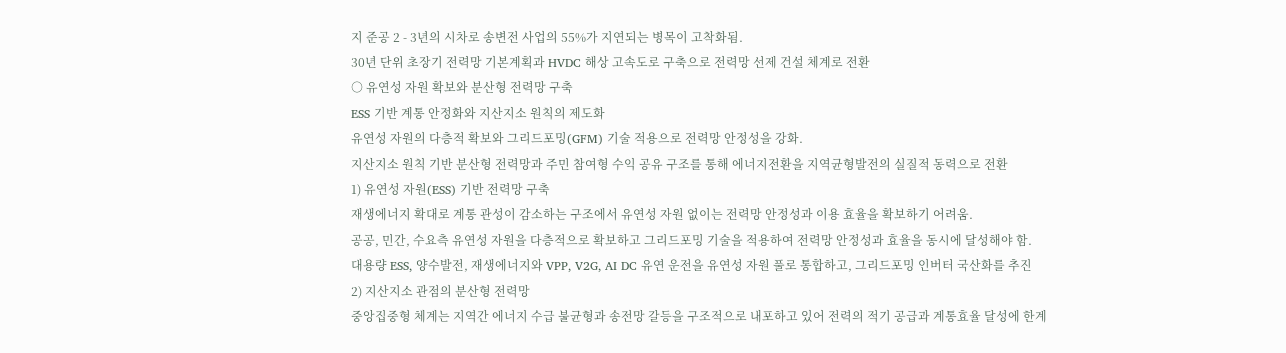지 준공 2 - 3년의 시차로 송변전 사업의 55%가 지연되는 병목이 고착화됨.
30년 단위 초장기 전력망 기본계획과 HVDC 해상 고속도로 구축으로 전력망 선제 건설 체계로 전환
○ 유연성 자원 확보와 분산형 전력망 구축
ESS 기반 계통 안정화와 지산지소 원칙의 제도화
유연성 자원의 다층적 확보와 그리드포밍(GFM) 기술 적용으로 전력망 안정성을 강화.
지산지소 원칙 기반 분산형 전력망과 주민 참여형 수익 공유 구조를 통해 에너지전환을 지역균형발전의 실질적 동력으로 전환
1) 유연성 자원(ESS) 기반 전력망 구축
재생에너지 확대로 계통 관성이 감소하는 구조에서 유연성 자원 없이는 전력망 안정성과 이용 효율을 확보하기 어려움.
공공, 민간, 수요측 유연성 자원을 다층적으로 확보하고 그리드포밍 기술을 적용하여 전력망 안정성과 효율을 동시에 달성해야 함.
대용량 ESS, 양수발전, 재생에너지와 VPP, V2G, AI DC 유연 운전을 유연성 자원 풀로 통합하고, 그리드포밍 인버터 국산화를 추진
2) 지산지소 관점의 분산형 전력망
중앙집중형 체계는 지역간 에너지 수급 불균형과 송전망 갈등을 구조적으로 내포하고 있어 전력의 적기 공급과 계통효율 달성에 한계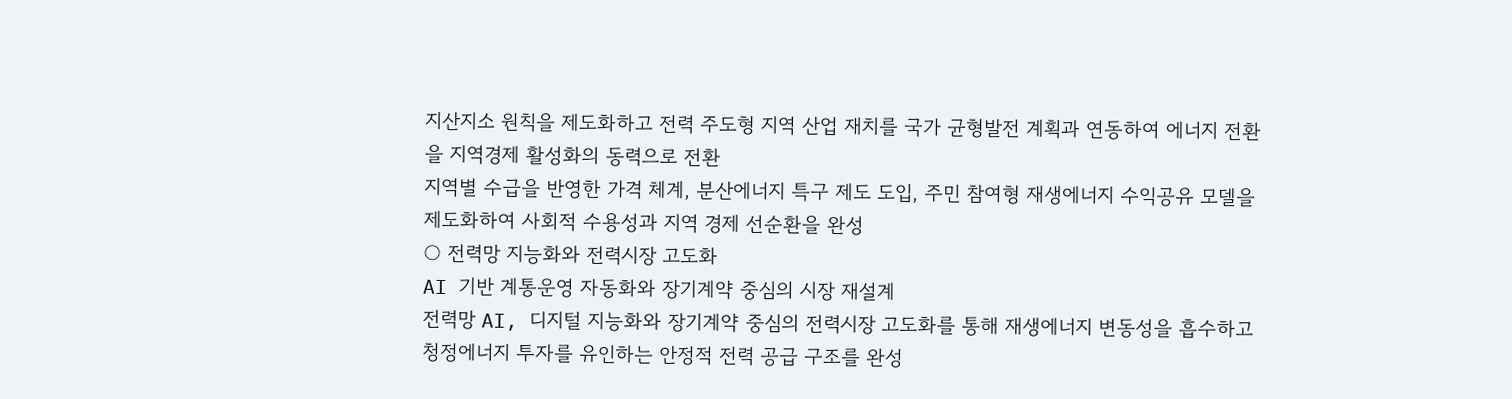지산지소 원칙을 제도화하고 전력 주도형 지역 산업 재치를 국가 균형발전 계획과 연동하여 에너지 전환을 지역경제 활성화의 동력으로 전환
지역별 수급을 반영한 가격 체계, 분산에너지 특구 제도 도입, 주민 참여형 재생에너지 수익공유 모델을 제도화하여 사회적 수용성과 지역 경제 선순환을 완성
○ 전력망 지능화와 전력시장 고도화
AI 기반 계통운영 자동화와 장기계약 중심의 시장 재설계
전력망 AI, 디지털 지능화와 장기계약 중심의 전력시장 고도화를 통해 재생에너지 변동성을 흡수하고 청정에너지 투자를 유인하는 안정적 전력 공급 구조를 완성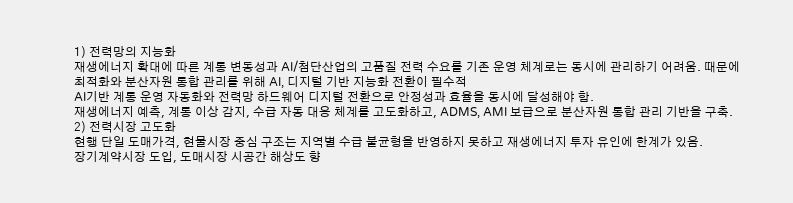1) 전력망의 지능화
재생에너지 확대에 따른 계통 변동성과 AI/첨단산업의 고품질 전력 수요를 기존 운영 체계로는 동시에 관리하기 어려움. 때문에 최적화와 분산자원 통합 관리를 위해 AI, 디지털 기반 지능화 전환이 필수적
AI기반 계통 운영 자동화와 전력망 하드웨어 디지털 전환으로 안정성과 효율을 동시에 달성해야 함.
재생에너지 예측, 계통 이상 감지, 수급 자동 대응 체계를 고도화하고, ADMS, AMI 보급으로 분산자원 통합 관리 기반을 구축.
2) 전력시장 고도화
현행 단일 도매가격, 현물시장 중심 구조는 지역별 수급 불균형을 반영하지 못하고 재생에너지 투자 유인에 한계가 있음.
장기계약시장 도입, 도매시장 시공간 해상도 향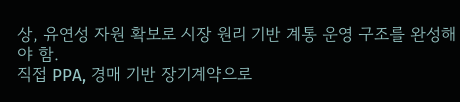상, 유연성 자원 확보로 시장 원리 기반 계통 운영 구조를 완성해야 함.
직접 PPA, 경매 기반 장기계약으로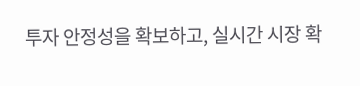투자 안정성을 확보하고, 실시간 시장 확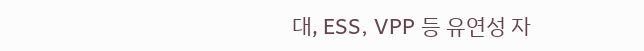대, ESS, VPP 등 유연성 자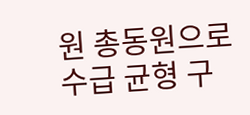원 총동원으로 수급 균형 구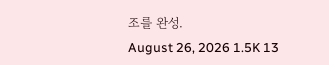조를 완성.
August 26, 2026 1.5K 13